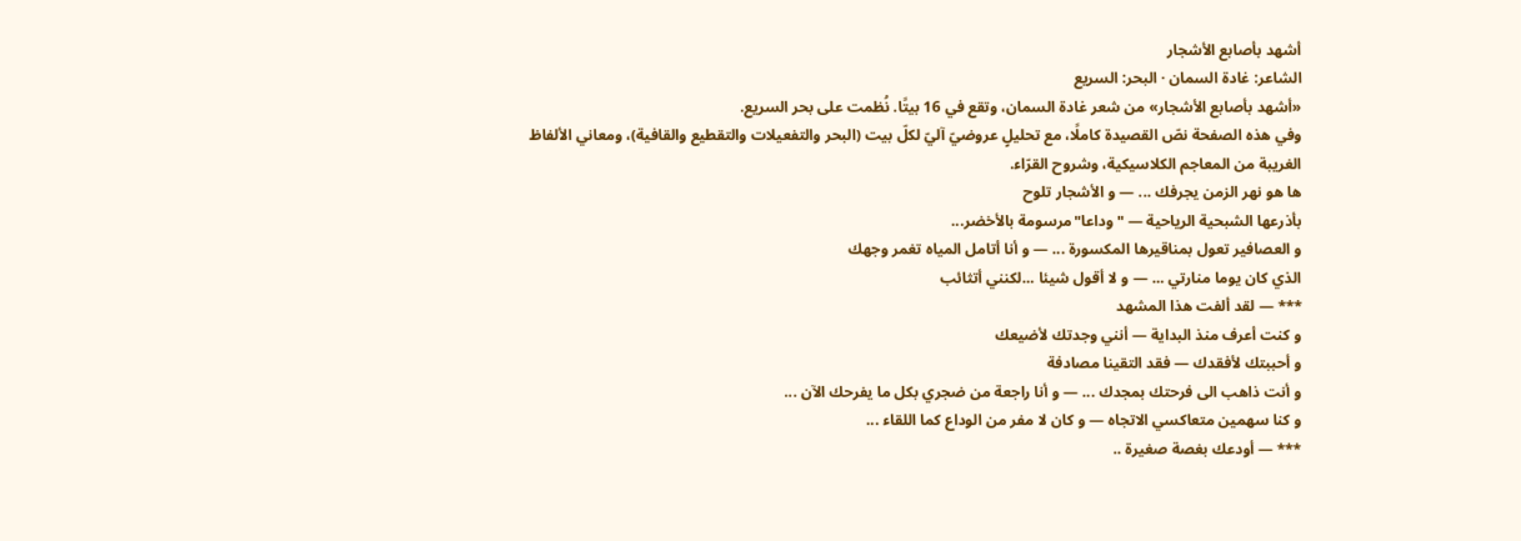أشهد بأصابع الأشجار
الشاعر: غادة السمان · البحر: السريع
«أشهد بأصابع الأشجار» من شعر غادة السمان، وتقع في 16 بيتًا. نُظمت على بحر السريع.
وفي هذه الصفحة نصّ القصيدة كاملًا، مع تحليلٍ عروضيّ آليّ لكلّ بيت (البحر والتفعيلات والتقطيع والقافية)، ومعاني الألفاظ الغريبة من المعاجم الكلاسيكية، وشروح القرّاء.
ها هو نهر الزمن يجرفك ... — و الأشجار تلوح
بأذرعها الشبحية الرياحية — "وداعا"مرسومة بالأخضر...
و العصافير تعول بمناقيرها المكسورة ... — و أنا أتامل المياه تغمر وجهك
الذي كان يوما منارتي ... — و لا أقول شيئا ...لكنني أتثائب
*** — لقد ألفت هذا المشهد
و كنت أعرف منذ البداية — أنني وجدتك لأضيعك
و أحببتك لأفقدك — فقد التقينا مصادفة
و أنت ذاهب الى فرحتك بمجدك ... — و أنا راجعة من ضجري بكل ما يفرحك الآن ...
و كنا سهمين متعاكسي الاتجاه — و كان لا مفر من الوداع كما اللقاء ...
*** — أودعك بغصة صغيرة ..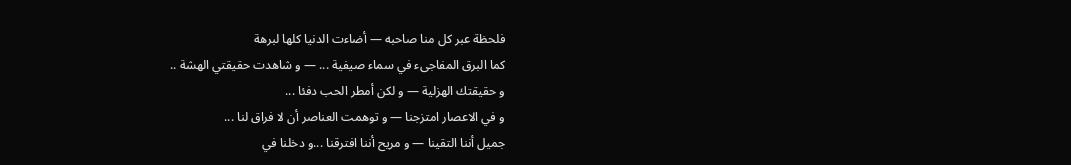فلحظة عبر كل منا صاحبه — أضاءت الدنيا كلها لبرهة
كما البرق المفاجىء في سماء صيفية ... — و شاهدت حقيقتي الهشة ..
و حقيقتك الهزلية — و لكن أمطر الحب دفئا ...
و في الاعصار امتزجنا — و توهمت العناصر أن لا فراق لنا ...
جميل أننا التقينا — و مريح أننا افترقنا ...و دخلنا في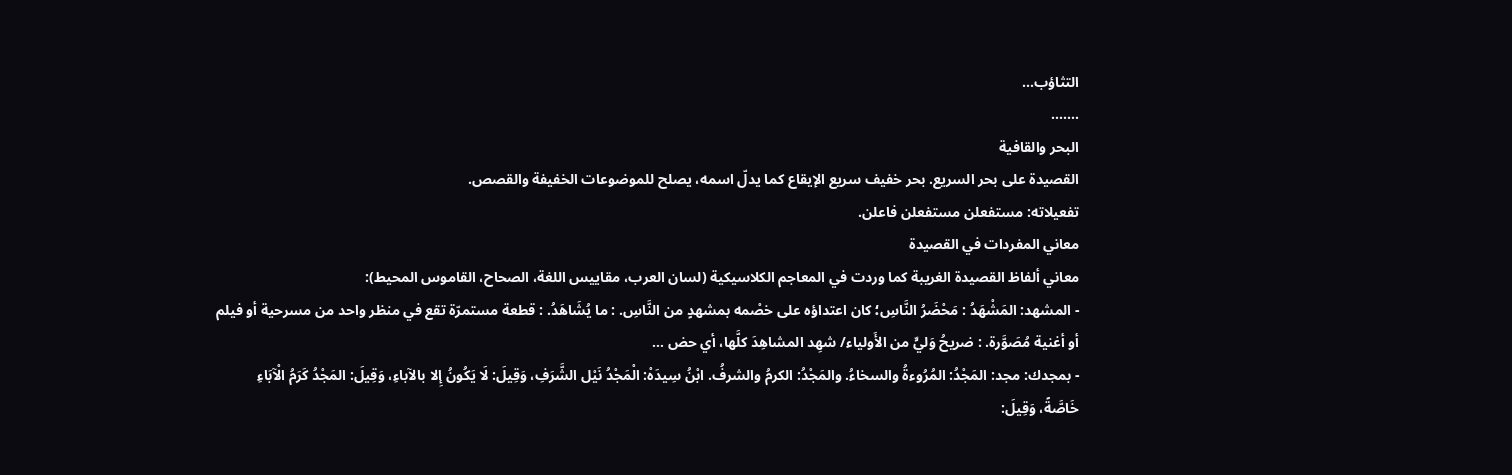التثاؤب...
.......
البحر والقافية
القصيدة على بحر السريع. بحر خفيف سريع الإيقاع كما يدلّ اسمه، يصلح للموضوعات الخفيفة والقصص.
تفعيلاته: مستفعلن مستفعلن فاعلن.
معاني المفردات في القصيدة
معاني ألفاظ القصيدة الغريبة كما وردت في المعاجم الكلاسيكية (لسان العرب، مقاييس اللغة، الصحاح، القاموس المحيط):
- المشهد: المَشْهَدُ : مَحْضَرُ النَّاسِ؛ كان اعتداؤه على خصْمه بمشهدٍ من النَّاسِ. : ما يُشَاهَدُ. : قطعة مستمرّة تقع في منظر واحد من مسرحية أو فيلم أو أغنية مُصَوَّرة. : ضريحُ وَليٍّ من الأَولياء/ شهِد المشاهِدَ كلَّها، أي حض …
- بمجدك: مجد: المَجْدُ: المُرُوءةُ والسخاءُ. والمَجْدُ: الكرمُ والشرفُ. ابْنُ سِيدَهْ: الْمَجْدُ نَيْل الشَّرَفِ، وَقِيلَ: لَا يَكُونُ إِلا بالآباءِ، وَقِيلَ: المَجْدُ كَرَمُ الْآبَاءِ خَاصَّةً، وَقِيلَ: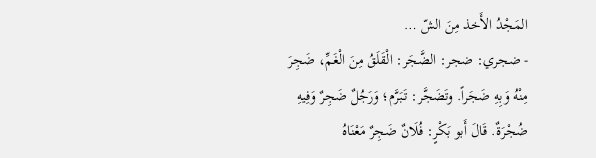المَجْدُ الأَخذ مِنَ الشّ …
- ضجري: ضجر: الضَّجَر: الْقَلَقُ مِنَ الْغَمِّ، ضَجِرَ مِنْهُ وَبِهِ ضَجَراً. وتَضَجَّر: تَبَرَّم؛ وَرَجُلٌ ضَجِرٌ وَفِيهِ ضُجْرَةٌ. قَالَ أَبو بَكْرٍ: فُلَانٌ ضَجِرٌ مَعْنَاهُ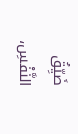ضَيِّقُ النَّفْسِ،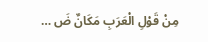مِنْ قَوْلِ الْعَرَبِ مَكَانٌ ضَ …